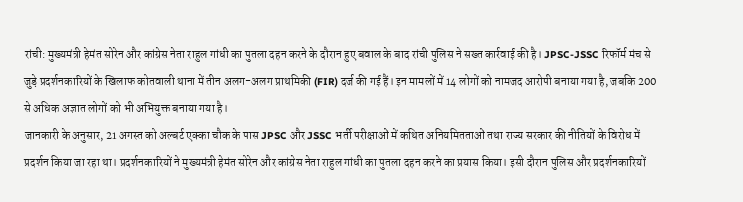रांची: मुख्यमंत्री हेमंत सोरेन और कांग्रेस नेता राहुल गांधी का पुतला दहन करने के दौरान हुए बवाल के बाद रांची पुलिस ने सख्त कार्रवाई की है। JPSC-JSSC रिफॉर्म मंच से जुड़े प्रदर्शनकारियों के खिलाफ कोतवाली थाना में तीन अलग-अलग प्राथमिकी (FIR) दर्ज की गई हैं। इन मामलों में 14 लोगों को नामजद आरोपी बनाया गया है, जबकि 200 से अधिक अज्ञात लोगों को भी अभियुक्त बनाया गया है।
जानकारी के अनुसार, 21 अगस्त को अल्बर्ट एक्का चौक के पास JPSC और JSSC भर्ती परीक्षाओं में कथित अनियमितताओं तथा राज्य सरकार की नीतियों के विरोध में प्रदर्शन किया जा रहा था। प्रदर्शनकारियों ने मुख्यमंत्री हेमंत सोरेन और कांग्रेस नेता राहुल गांधी का पुतला दहन करने का प्रयास किया। इसी दौरान पुलिस और प्रदर्शनकारियों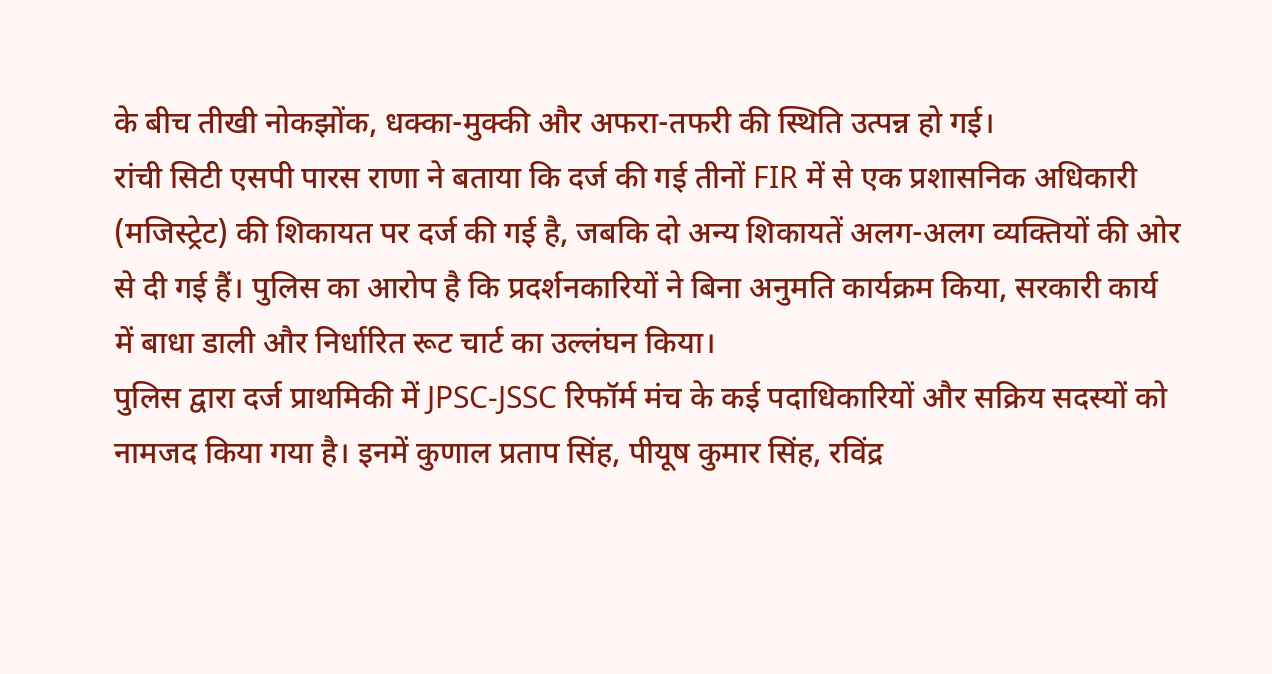के बीच तीखी नोकझोंक, धक्का-मुक्की और अफरा-तफरी की स्थिति उत्पन्न हो गई।
रांची सिटी एसपी पारस राणा ने बताया कि दर्ज की गई तीनों FIR में से एक प्रशासनिक अधिकारी (मजिस्ट्रेट) की शिकायत पर दर्ज की गई है, जबकि दो अन्य शिकायतें अलग-अलग व्यक्तियों की ओर से दी गई हैं। पुलिस का आरोप है कि प्रदर्शनकारियों ने बिना अनुमति कार्यक्रम किया, सरकारी कार्य में बाधा डाली और निर्धारित रूट चार्ट का उल्लंघन किया।
पुलिस द्वारा दर्ज प्राथमिकी में JPSC-JSSC रिफॉर्म मंच के कई पदाधिकारियों और सक्रिय सदस्यों को नामजद किया गया है। इनमें कुणाल प्रताप सिंह, पीयूष कुमार सिंह, रविंद्र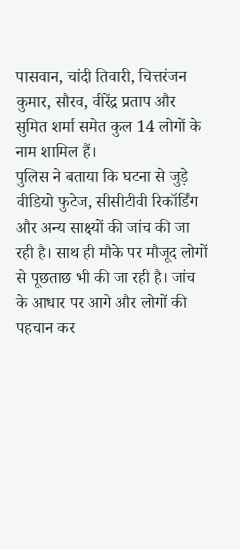पासवान, चांदी तिवारी, चित्तरंजन कुमार, सौरव, वीरेंद्र प्रताप और सुमित शर्मा समेत कुल 14 लोगों के नाम शामिल हैं।
पुलिस ने बताया कि घटना से जुड़े वीडियो फुटेज, सीसीटीवी रिकॉर्डिंग और अन्य साक्ष्यों की जांच की जा रही है। साथ ही मौके पर मौजूद लोगों से पूछताछ भी की जा रही है। जांच के आधार पर आगे और लोगों की पहचान कर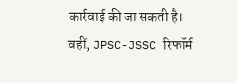कार्रवाई की जा सकती है।
वहीं, JPSC-JSSC रिफॉर्म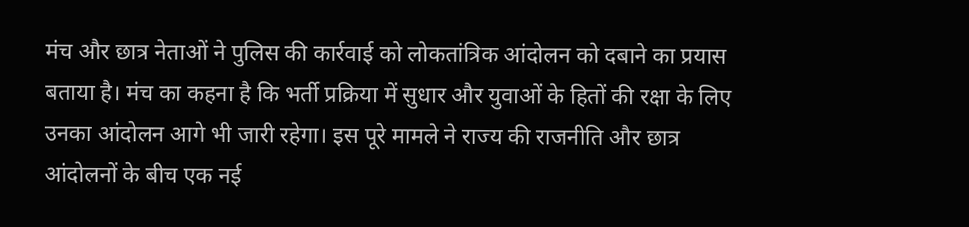मंच और छात्र नेताओं ने पुलिस की कार्रवाई को लोकतांत्रिक आंदोलन को दबाने का प्रयास बताया है। मंच का कहना है कि भर्ती प्रक्रिया में सुधार और युवाओं के हितों की रक्षा के लिए उनका आंदोलन आगे भी जारी रहेगा। इस पूरे मामले ने राज्य की राजनीति और छात्र आंदोलनों के बीच एक नई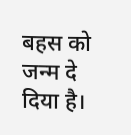बहस को जन्म दे दिया है।